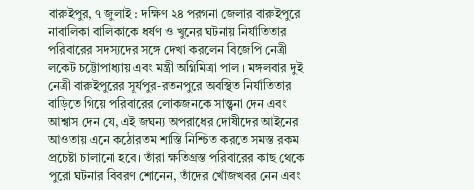বারুইপুর, ৭ জুলাই : দক্ষিণ ২৪ পরগনা জেলার বারুইপুরে নাবালিকা বালিকাকে ধর্ষণ ও খুনের ঘটনায় নির্যাতিতার পরিবারের সদস্যদের সঙ্গে দেখা করলেন বিজেপি নেত্রী লকেট চট্টোপাধ্যায় এবং মন্ত্রী অগ্নিমিত্রা পাল । মঙ্গলবার দুই নেত্রী বারুইপুরের সূর্যপুর-রতনপুরে অবস্থিত নির্যাতিতার বাড়িতে গিয়ে পরিবারের লোকজনকে সান্ত্বনা দেন এবং আশ্বাস দেন যে, এই জঘন্য অপরাধের দোষীদের আইনের আওতায় এনে কঠোরতম শাস্তি নিশ্চিত করতে সমস্ত রকম প্রচেষ্টা চালানো হবে। তাঁরা ক্ষতিগ্রস্ত পরিবারের কাছ থেকে পুরো ঘটনার বিবরণ শোনেন, তাঁদের খোঁজখবর নেন এবং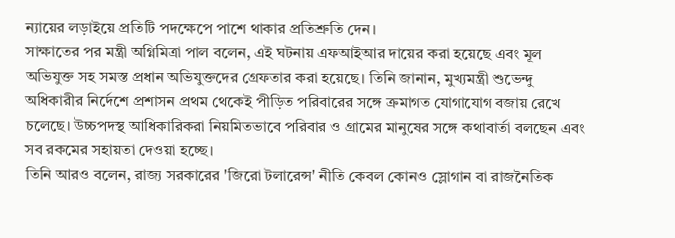ন্যায়ের লড়াইয়ে প্রতিটি পদক্ষেপে পাশে থাকার প্রতিশ্রুতি দেন।
সাক্ষাতের পর মন্ত্রী অগ্নিমিত্রা পাল বলেন, এই ঘটনায় এফআইআর দায়ের করা হয়েছে এবং মূল অভিযুক্ত সহ সমস্ত প্রধান অভিযুক্তদের গ্রেফতার করা হয়েছে। তিনি জানান, মুখ্যমন্ত্রী শুভেন্দু অধিকারীর নির্দেশে প্রশাসন প্রথম থেকেই পীড়িত পরিবারের সঙ্গে ক্রমাগত যোগাযোগ বজায় রেখে চলেছে। উচ্চপদস্থ আধিকারিকরা নিয়মিতভাবে পরিবার ও গ্রামের মানুষের সঙ্গে কথাবার্তা বলছেন এবং সব রকমের সহায়তা দেওয়া হচ্ছে।
তিনি আরও বলেন, রাজ্য সরকারের 'জিরো টলারেন্স' নীতি কেবল কোনও স্লোগান বা রাজনৈতিক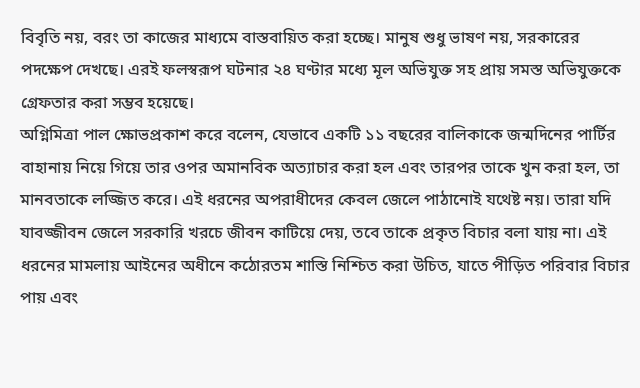বিবৃতি নয়, বরং তা কাজের মাধ্যমে বাস্তবায়িত করা হচ্ছে। মানুষ শুধু ভাষণ নয়, সরকারের পদক্ষেপ দেখছে। এরই ফলস্বরূপ ঘটনার ২৪ ঘণ্টার মধ্যে মূল অভিযুক্ত সহ প্রায় সমস্ত অভিযুক্তকে গ্রেফতার করা সম্ভব হয়েছে।
অগ্নিমিত্রা পাল ক্ষোভপ্রকাশ করে বলেন, যেভাবে একটি ১১ বছরের বালিকাকে জন্মদিনের পার্টির বাহানায় নিয়ে গিয়ে তার ওপর অমানবিক অত্যাচার করা হল এবং তারপর তাকে খুন করা হল, তা মানবতাকে লজ্জিত করে। এই ধরনের অপরাধীদের কেবল জেলে পাঠানোই যথেষ্ট নয়। তারা যদি যাবজ্জীবন জেলে সরকারি খরচে জীবন কাটিয়ে দেয়, তবে তাকে প্রকৃত বিচার বলা যায় না। এই ধরনের মামলায় আইনের অধীনে কঠোরতম শাস্তি নিশ্চিত করা উচিত, যাতে পীড়িত পরিবার বিচার পায় এবং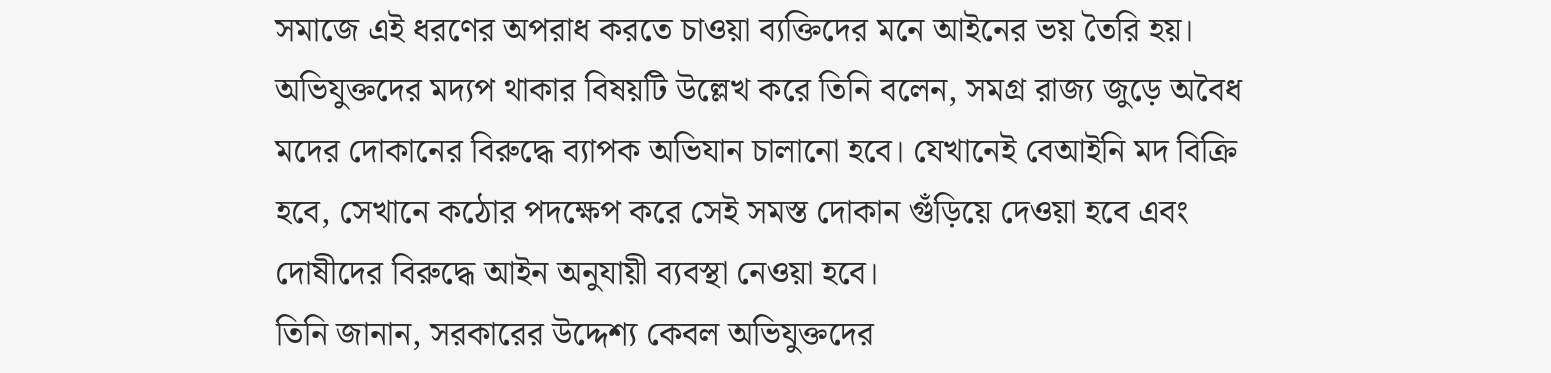সমাজে এই ধরণের অপরাধ করতে চাওয়া ব্যক্তিদের মনে আইনের ভয় তৈরি হয়।
অভিযুক্তদের মদ্যপ থাকার বিষয়টি উল্লেখ করে তিনি বলেন, সমগ্র রাজ্য জুড়ে অবৈধ মদের দোকানের বিরুদ্ধে ব্যাপক অভিযান চালানো হবে। যেখানেই বেআইনি মদ বিক্রি হবে, সেখানে কঠোর পদক্ষেপ করে সেই সমস্ত দোকান গুঁড়িয়ে দেওয়া হবে এবং দোষীদের বিরুদ্ধে আইন অনুযায়ী ব্যবস্থা নেওয়া হবে।
তিনি জানান, সরকারের উদ্দেশ্য কেবল অভিযুক্তদের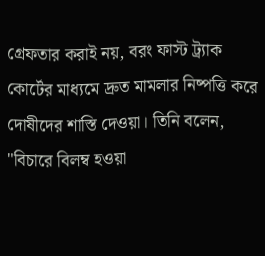গ্রেফতার করাই নয়, বরং ফাস্ট ট্র্যাক কোর্টের মাধ্যমে দ্রুত মামলার নিষ্পত্তি করে দোষীদের শাস্তি দেওয়া। তিনি বলেন, "বিচারে বিলম্ব হওয়া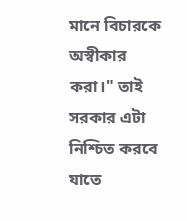মানে বিচারকে অস্বীকার করা।" তাই সরকার এটা নিশ্চিত করবে যাতে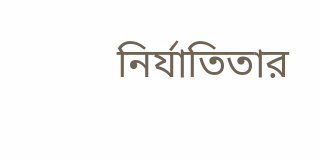নির্যাতিতার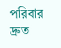পরিবার দ্রুত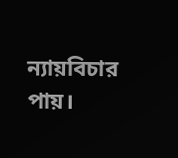ন্যায়বিচার পায়।